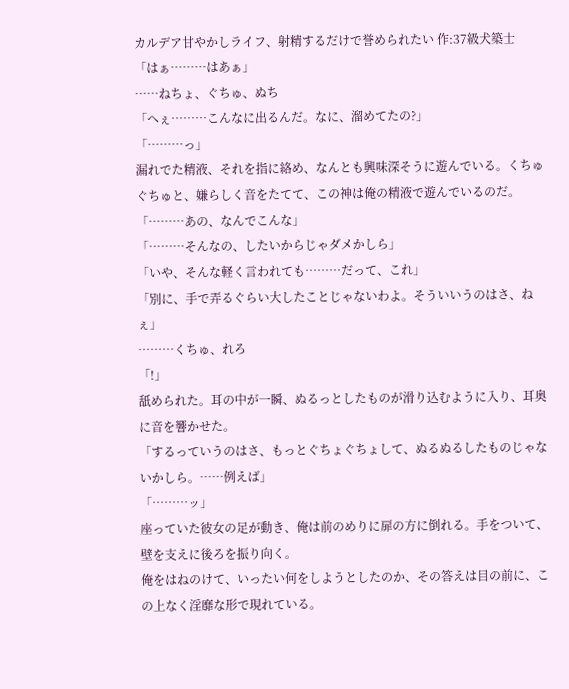カルデア甘やかしライフ、射精するだけで誉められたい 作:37級犬築士
「はぁ………はあぁ」
……ねちょ、ぐちゅ、ぬち
「へぇ………こんなに出るんだ。なに、溜めてたの?」
「………っ」
漏れでた精液、それを指に絡め、なんとも興味深そうに遊んでいる。くちゅぐちゅと、嫌らしく音をたてて、この神は俺の精液で遊んでいるのだ。
「………あの、なんでこんな」
「………そんなの、したいからじゃダメかしら」
「いや、そんな軽く言われても………だって、これ」
「別に、手で弄るぐらい大したことじゃないわよ。そういいうのはさ、ねぇ」
………くちゅ、れろ
「!」
舐められた。耳の中が一瞬、ぬるっとしたものが滑り込むように入り、耳奥に音を響かせた。
「するっていうのはさ、もっとぐちょぐちょして、ぬるぬるしたものじゃないかしら。……例えば」
「………ッ」
座っていた彼女の足が動き、俺は前のめりに扉の方に倒れる。手をついて、壁を支えに後ろを振り向く。
俺をはねのけて、いったい何をしようとしたのか、その答えは目の前に、この上なく淫靡な形で現れている。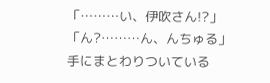「………い、伊吹さん!?」
「ん?………ん、んちゅる」
手にまとわりついている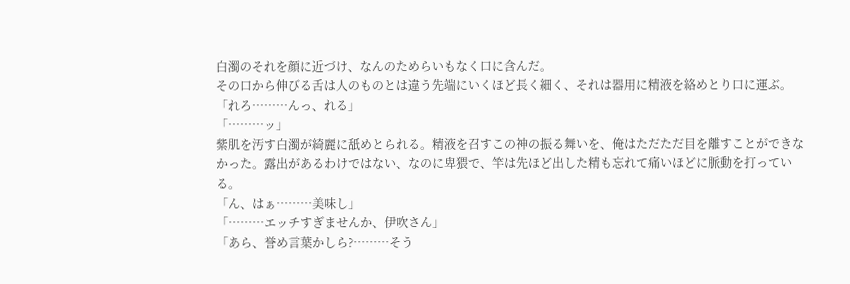白濁のそれを顔に近づけ、なんのためらいもなく口に含んだ。
その口から伸びる舌は人のものとは違う先端にいくほど長く細く、それは器用に精液を絡めとり口に運ぶ。
「れろ………んっ、れる」
「………ッ」
紫肌を汚す白濁が綺麗に舐めとられる。精液を召すこの神の振る舞いを、俺はただただ目を離すことができなかった。露出があるわけではない、なのに卑猥で、竿は先ほど出した精も忘れて痛いほどに脈動を打っている。
「ん、はぁ………美味し」
「………エッチすぎませんか、伊吹さん」
「あら、誉め言葉かしら?………そう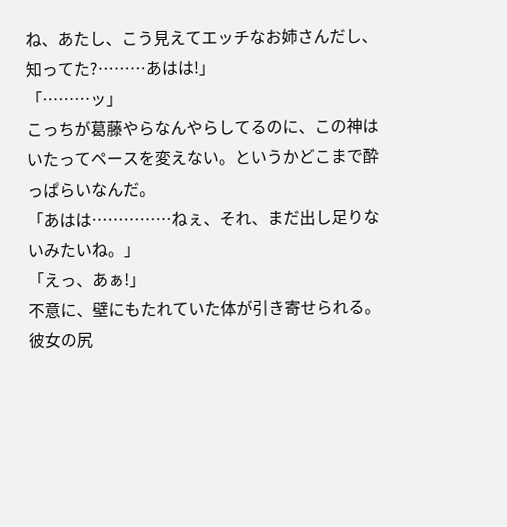ね、あたし、こう見えてエッチなお姉さんだし、知ってた?………あはは!」
「………ッ」
こっちが葛藤やらなんやらしてるのに、この神はいたってペースを変えない。というかどこまで酔っぱらいなんだ。
「あはは……………ねぇ、それ、まだ出し足りないみたいね。」
「えっ、あぁ!」
不意に、壁にもたれていた体が引き寄せられる。彼女の尻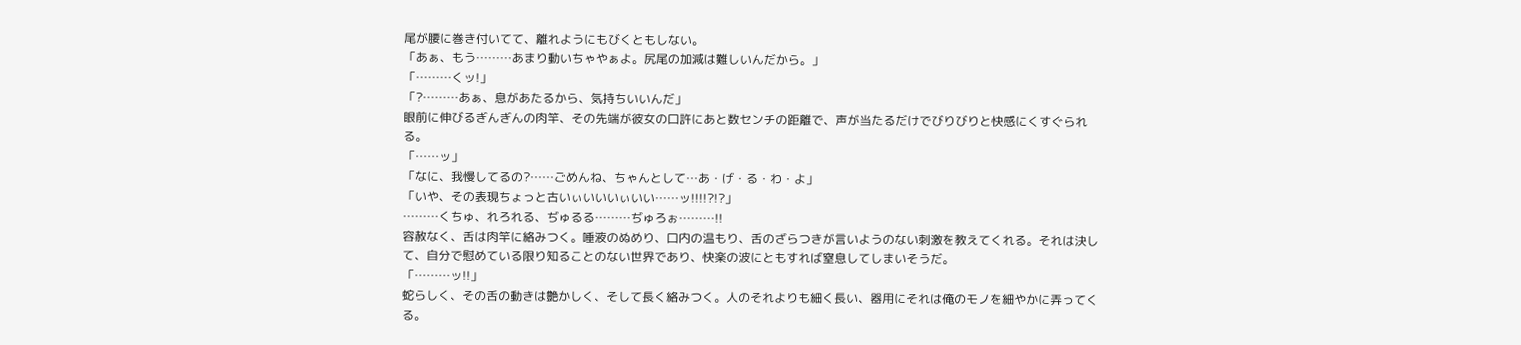尾が腰に巻き付いてて、離れようにもびくともしない。
「あぁ、もう………あまり動いちゃやぁよ。尻尾の加減は難しいんだから。」
「………くッ!」
「?………あぁ、息があたるから、気持ちいいんだ」
眼前に伸びるぎんぎんの肉竿、その先端が彼女の口許にあと数センチの距離で、声が当たるだけでびりびりと快感にくすぐられる。
「……ッ」
「なに、我慢してるの?……ごめんね、ちゃんとして…あ・げ・る・わ・よ」
「いや、その表現ちょっと古いぃいいいぃいい……ッ!!!!?!?」
………くちゅ、れろれる、ぢゅるる………ぢゅろぉ………!!
容赦なく、舌は肉竿に絡みつく。唾液のぬめり、口内の温もり、舌のざらつきが言いようのない刺激を教えてくれる。それは決して、自分で慰めている限り知ることのない世界であり、快楽の波にともすれば窒息してしまいそうだ。
「………ッ!!」
蛇らしく、その舌の動きは艶かしく、そして長く絡みつく。人のそれよりも細く長い、器用にそれは俺のモノを細やかに弄ってくる。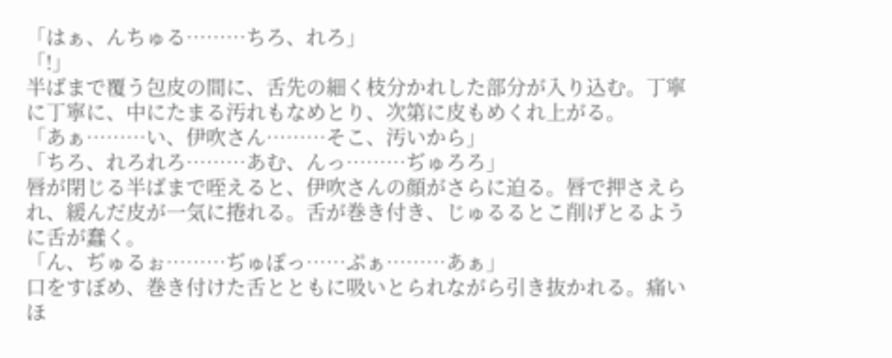「はぁ、んちゅる………ちろ、れろ」
「!」
半ばまで覆う包皮の間に、舌先の細く枝分かれした部分が入り込む。丁寧に丁寧に、中にたまる汚れもなめとり、次第に皮もめくれ上がる。
「あぁ………い、伊吹さん………そこ、汚いから」
「ちろ、れろれろ………あむ、んっ………ぢゅろろ」
唇が閉じる半ばまで咥えると、伊吹さんの顔がさらに迫る。唇で押さえられ、緩んだ皮が一気に捲れる。舌が巻き付き、じゅるるとこ削げとるように舌が蠢く。
「ん、ぢゅるぉ………ぢゅぽっ……ぷぁ………あぁ」
口をすぼめ、巻き付けた舌とともに吸いとられながら引き抜かれる。痛いほ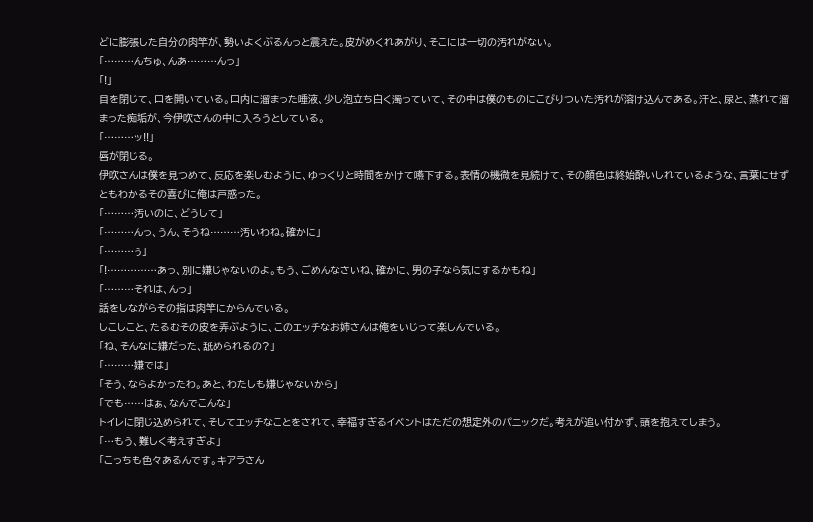どに膨張した自分の肉竿が、勢いよくぶるんっと震えた。皮がめくれあがり、そこには一切の汚れがない。
「………んちゅ、んあ………んっ」
「!」
目を閉じて、口を開いている。口内に溜まった唾液、少し泡立ち白く濁っていて、その中は僕のものにこびりついた汚れが溶け込んである。汗と、尿と、蒸れて溜まった痴垢が、今伊吹さんの中に入ろうとしている。
「………ッ!!」
唇が閉じる。
伊吹さんは僕を見つめて、反応を楽しむように、ゆっくりと時間をかけて嚥下する。表情の機微を見続けて、その顔色は終始酔いしれているような、言葉にせずともわかるその喜びに俺は戸惑った。
「………汚いのに、どうして」
「………んっ、うん、そうね………汚いわね。確かに」
「………ぅ」
「!……………あっ、別に嫌じゃないのよ。もう、ごめんなさいね、確かに、男の子なら気にするかもね」
「………それは、んっ」
話をしながらその指は肉竿にからんでいる。
しこしこと、たるむその皮を弄ぶように、このエッチなお姉さんは俺をいじって楽しんでいる。
「ね、そんなに嫌だった、舐められるの?」
「………嫌では」
「そう、ならよかったわ。あと、わたしも嫌じゃないから」
「でも……はぁ、なんでこんな」
トイレに閉じ込められて、そしてエッチなことをされて、幸福すぎるイベントはただの想定外のパニックだ。考えが追い付かず、頭を抱えてしまう。
「…もう、難しく考えすぎよ」
「こっちも色々あるんです。キアラさん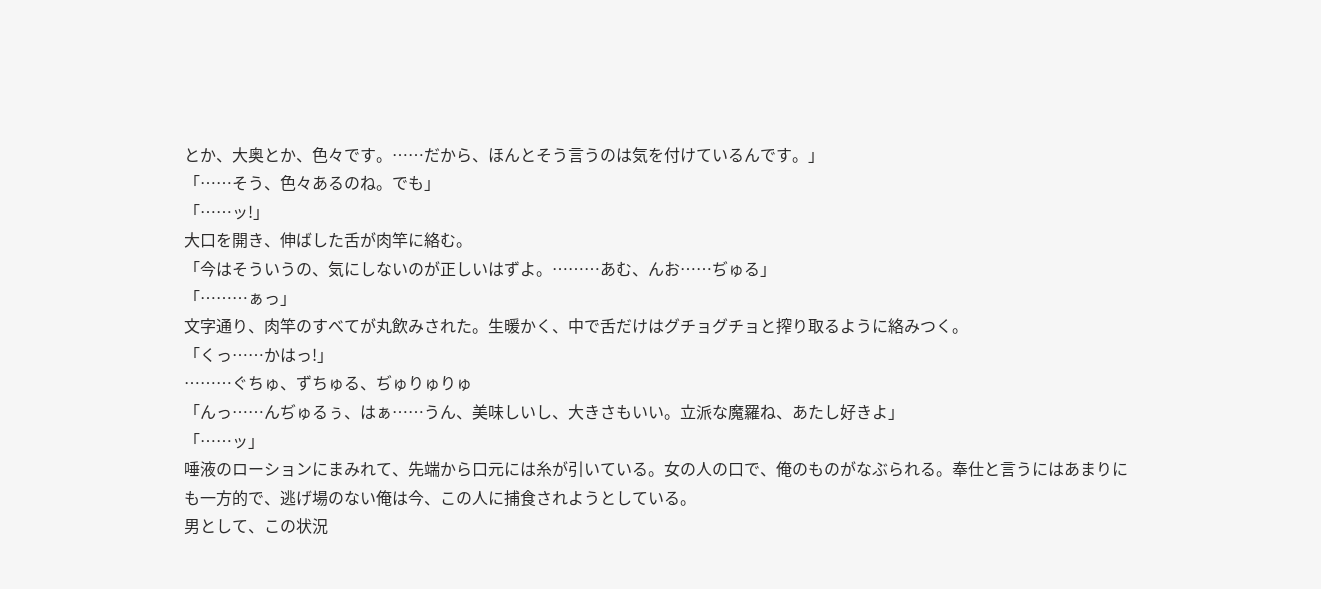とか、大奥とか、色々です。……だから、ほんとそう言うのは気を付けているんです。」
「……そう、色々あるのね。でも」
「……ッ!」
大口を開き、伸ばした舌が肉竿に絡む。
「今はそういうの、気にしないのが正しいはずよ。………あむ、んお……ぢゅる」
「………ぁっ」
文字通り、肉竿のすべてが丸飲みされた。生暖かく、中で舌だけはグチョグチョと搾り取るように絡みつく。
「くっ……かはっ!」
………ぐちゅ、ずちゅる、ぢゅりゅりゅ
「んっ……んぢゅるぅ、はぁ……うん、美味しいし、大きさもいい。立派な魔羅ね、あたし好きよ」
「……ッ」
唾液のローションにまみれて、先端から口元には糸が引いている。女の人の口で、俺のものがなぶられる。奉仕と言うにはあまりにも一方的で、逃げ場のない俺は今、この人に捕食されようとしている。
男として、この状況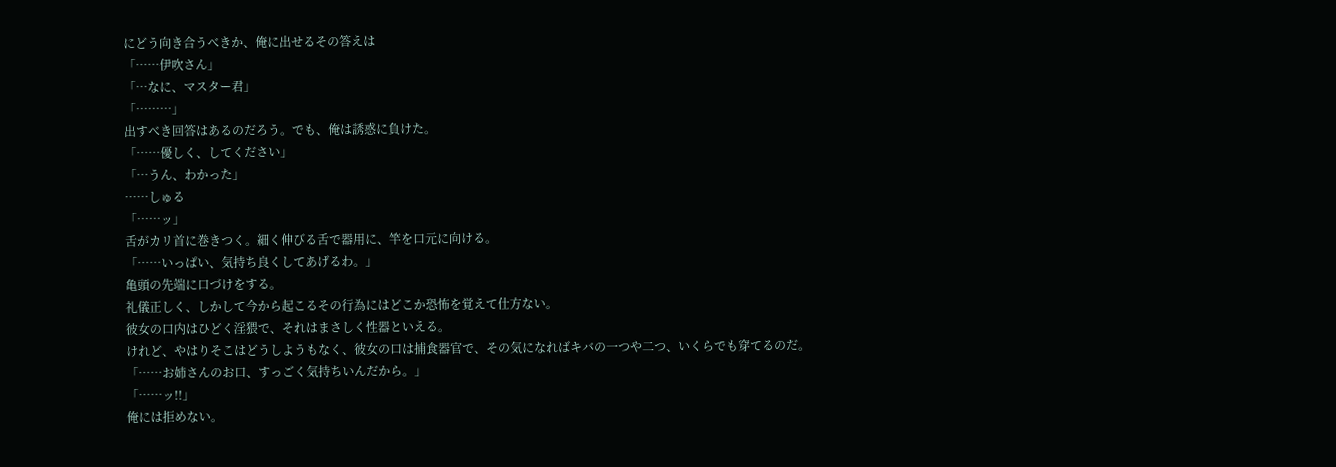にどう向き合うべきか、俺に出せるその答えは
「……伊吹さん」
「…なに、マスター君」
「………」
出すべき回答はあるのだろう。でも、俺は誘惑に負けた。
「……優しく、してください」
「…うん、わかった」
……しゅる
「……ッ」
舌がカリ首に巻きつく。細く伸びる舌で器用に、竿を口元に向ける。
「……いっぱい、気持ち良くしてあげるわ。」
亀頭の先端に口づけをする。
礼儀正しく、しかして今から起こるその行為にはどこか恐怖を覚えて仕方ない。
彼女の口内はひどく淫猥で、それはまさしく性器といえる。
けれど、やはりそこはどうしようもなく、彼女の口は捕食器官で、その気になればキバの一つや二つ、いくらでも穿てるのだ。
「……お姉さんのお口、すっごく気持ちいんだから。」
「……ッ!!」
俺には拒めない。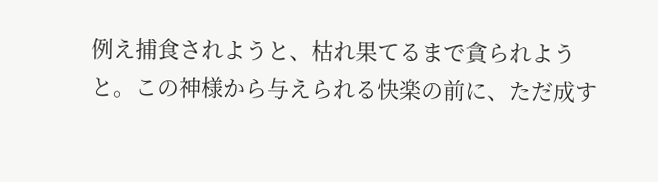例え捕食されようと、枯れ果てるまで貪られようと。この神様から与えられる快楽の前に、ただ成す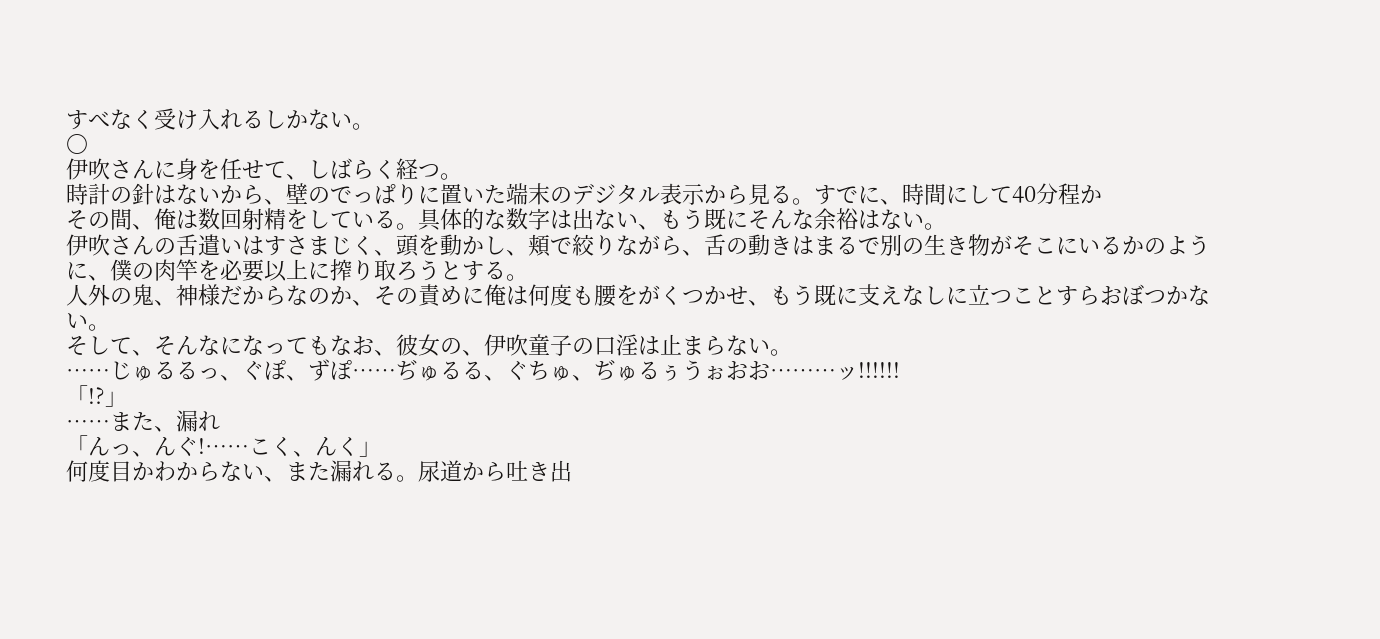すべなく受け入れるしかない。
〇
伊吹さんに身を任せて、しばらく経つ。
時計の針はないから、壁のでっぱりに置いた端末のデジタル表示から見る。すでに、時間にして40分程か
その間、俺は数回射精をしている。具体的な数字は出ない、もう既にそんな余裕はない。
伊吹さんの舌遣いはすさまじく、頭を動かし、頬で絞りながら、舌の動きはまるで別の生き物がそこにいるかのように、僕の肉竿を必要以上に搾り取ろうとする。
人外の鬼、神様だからなのか、その責めに俺は何度も腰をがくつかせ、もう既に支えなしに立つことすらおぼつかない。
そして、そんなになってもなお、彼女の、伊吹童子の口淫は止まらない。
……じゅるるっ、ぐぽ、ずぽ……ぢゅるる、ぐちゅ、ぢゅるぅうぉおお………ッ!!!!!!
「!?」
……また、漏れ
「んっ、んぐ!……こく、んく」
何度目かわからない、また漏れる。尿道から吐き出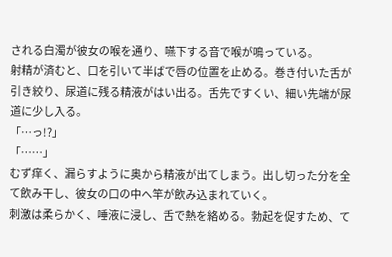される白濁が彼女の喉を通り、嚥下する音で喉が鳴っている。
射精が済むと、口を引いて半ばで唇の位置を止める。巻き付いた舌が引き絞り、尿道に残る精液がはい出る。舌先ですくい、細い先端が尿道に少し入る。
「…っ!?」
「……」
むず痒く、漏らすように奥から精液が出てしまう。出し切った分を全て飲み干し、彼女の口の中へ竿が飲み込まれていく。
刺激は柔らかく、唾液に浸し、舌で熱を絡める。勃起を促すため、て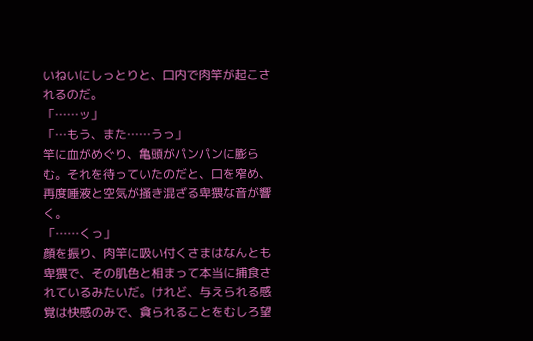いねいにしっとりと、口内で肉竿が起こされるのだ。
「……ッ」
「…もう、また……うっ」
竿に血がめぐり、亀頭がパンパンに膨らむ。それを待っていたのだと、口を窄め、再度唾液と空気が掻き混ざる卑猥な音が響く。
「……くっ」
顔を振り、肉竿に吸い付くさまはなんとも卑猥で、その肌色と相まって本当に捕食されているみたいだ。けれど、与えられる感覚は快感のみで、貪られることをむしろ望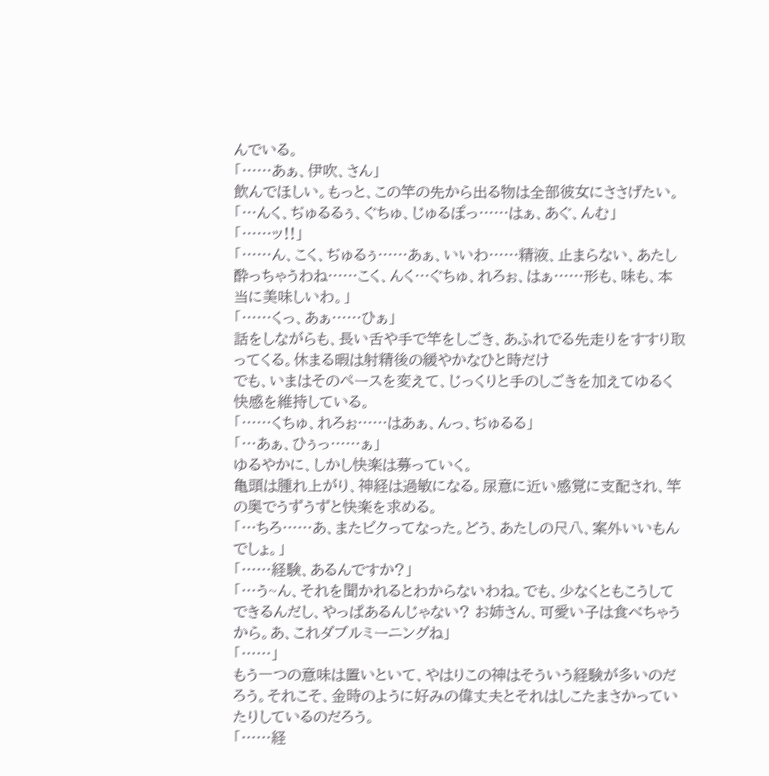んでいる。
「……あぁ、伊吹、さん」
飲んでほしい。もっと、この竿の先から出る物は全部彼女にささげたい。
「…んく、ぢゅるるぅ、ぐちゅ、じゅるぽっ……はぁ、あぐ、んむ」
「……ッ!!」
「……ん、こく、ぢゅるぅ……あぁ、いいわ……精液、止まらない、あたし酔っちゃうわね……こく、んく…ぐちゅ、れろぉ、はぁ……形も、味も、本当に美味しいわ。」
「……くっ、あぁ……ひぁ」
話をしながらも、長い舌や手で竿をしごき、あふれでる先走りをすすり取ってくる。休まる暇は射精後の緩やかなひと時だけ
でも、いまはそのペースを変えて、じっくりと手のしごきを加えてゆるく快感を維持している。
「……くちゅ、れろぉ……はあぁ、んっ、ぢゅるる」
「…あぁ、ひぅっ……ぁ」
ゆるやかに、しかし快楽は募っていく。
亀頭は腫れ上がり、神経は過敏になる。尿意に近い感覚に支配され、竿の奥でうずうずと快楽を求める。
「…ちろ……あ、またビクってなった。どう、あたしの尺八、案外いいもんでしょ。」
「……経験、あるんですか?」
「…う~ん、それを聞かれるとわからないわね。でも、少なくともこうしてできるんだし、やっぱあるんじゃない? お姉さん、可愛い子は食べちゃうから。あ、これダブルミーニングね」
「……」
もう一つの意味は置いといて、やはりこの神はそういう経験が多いのだろう。それこそ、金時のように好みの偉丈夫とそれはしこたまさかっていたりしているのだろう。
「……経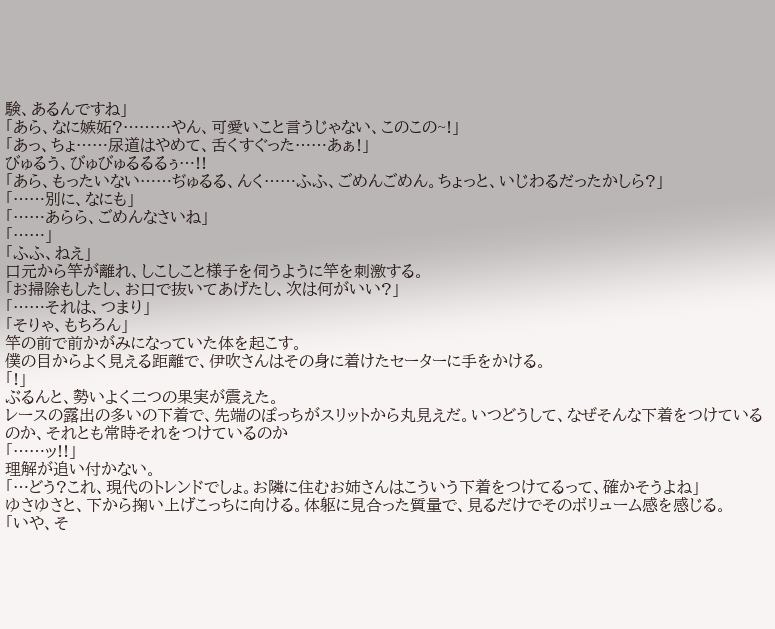験、あるんですね」
「あら、なに嫉妬?………やん、可愛いこと言うじゃない、このこの~!」
「あっ、ちょ……尿道はやめて、舌くすぐった……あぁ!」
びゅるう、びゅびゅるるるぅ…!!
「あら、もったいない……ぢゅるる、んく……ふふ、ごめんごめん。ちょっと、いじわるだったかしら?」
「……別に、なにも」
「……あらら、ごめんなさいね」
「……」
「ふふ、ねえ」
口元から竿が離れ、しこしこと様子を伺うように竿を刺激する。
「お掃除もしたし、お口で抜いてあげたし、次は何がいい?」
「……それは、つまり」
「そりゃ、もちろん」
竿の前で前かがみになっていた体を起こす。
僕の目からよく見える距離で、伊吹さんはその身に着けたセーターに手をかける。
「!」
ぶるんと、勢いよく二つの果実が震えた。
レースの露出の多いの下着で、先端のぽっちがスリットから丸見えだ。いつどうして、なぜそんな下着をつけているのか、それとも常時それをつけているのか
「……ッ!!」
理解が追い付かない。
「…どう?これ、現代のトレンドでしょ。お隣に住むお姉さんはこういう下着をつけてるって、確かそうよね」
ゆさゆさと、下から掬い上げこっちに向ける。体躯に見合った質量で、見るだけでそのボリューム感を感じる。
「いや、そ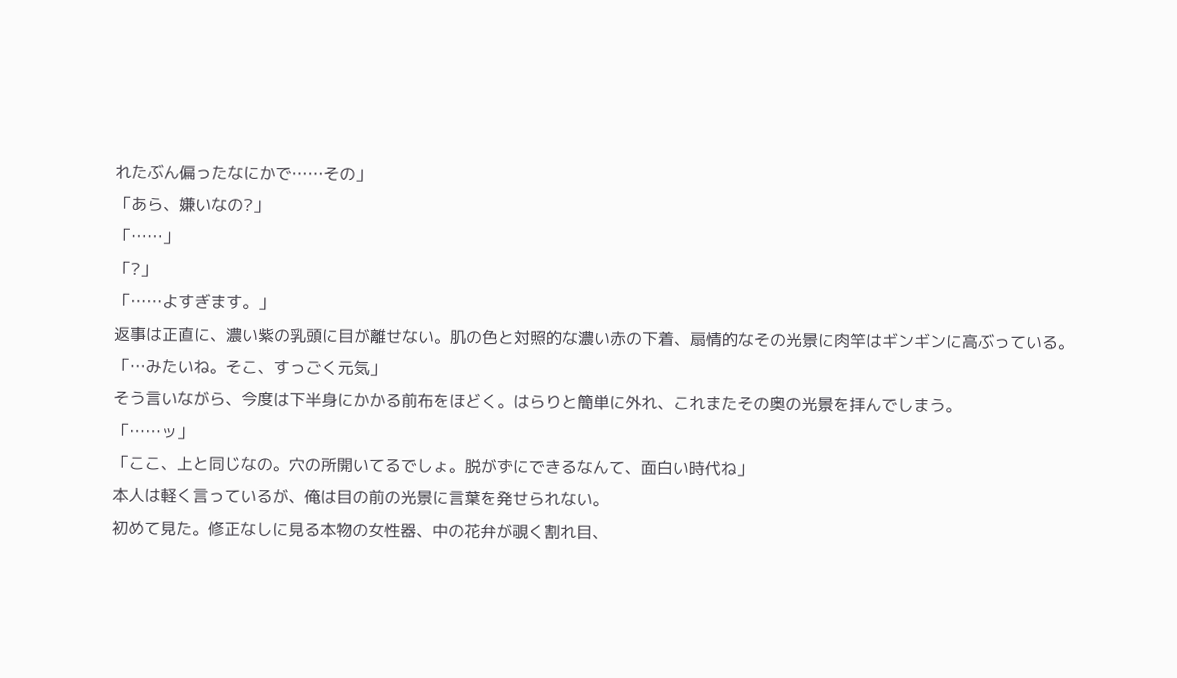れたぶん偏ったなにかで……その」
「あら、嫌いなの?」
「……」
「?」
「……よすぎます。」
返事は正直に、濃い紫の乳頭に目が離せない。肌の色と対照的な濃い赤の下着、扇情的なその光景に肉竿はギンギンに高ぶっている。
「…みたいね。そこ、すっごく元気」
そう言いながら、今度は下半身にかかる前布をほどく。はらりと簡単に外れ、これまたその奥の光景を拝んでしまう。
「……ッ」
「ここ、上と同じなの。穴の所開いてるでしょ。脱がずにできるなんて、面白い時代ね」
本人は軽く言っているが、俺は目の前の光景に言葉を発せられない。
初めて見た。修正なしに見る本物の女性器、中の花弁が覗く割れ目、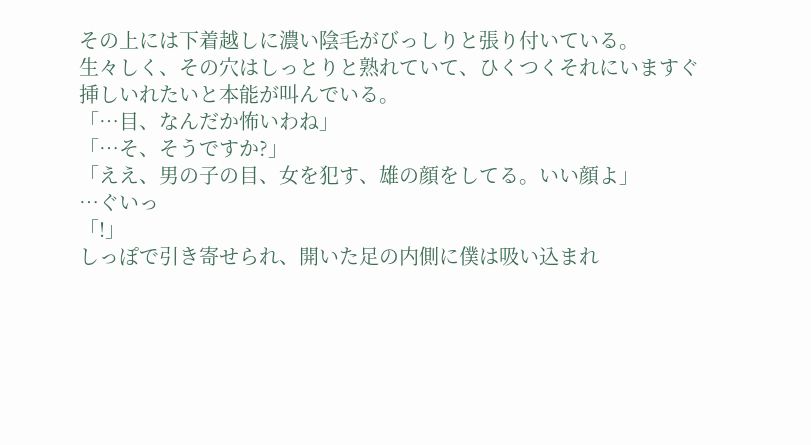その上には下着越しに濃い陰毛がびっしりと張り付いている。
生々しく、その穴はしっとりと熟れていて、ひくつくそれにいますぐ挿しいれたいと本能が叫んでいる。
「…目、なんだか怖いわね」
「…そ、そうですか?」
「ええ、男の子の目、女を犯す、雄の顔をしてる。いい顔よ」
…ぐいっ
「!」
しっぽで引き寄せられ、開いた足の内側に僕は吸い込まれ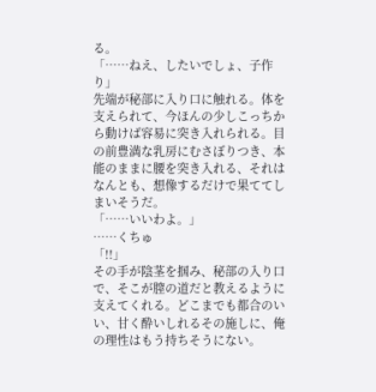る。
「……ねえ、したいでしょ、子作り」
先端が秘部に入り口に触れる。体を支えられて、今ほんの少しこっちから動けば容易に突き入れられる。目の前豊満な乳房にむさぼりつき、本能のままに腰を突き入れる、それはなんとも、想像するだけで果ててしまいそうだ。
「……いいわよ。」
……くちゅ
「!!」
その手が陰茎を掴み、秘部の入り口で、そこが膣の道だと教えるように支えてくれる。どこまでも都合のいい、甘く酔いしれるその施しに、俺の理性はもう持ちそうにない。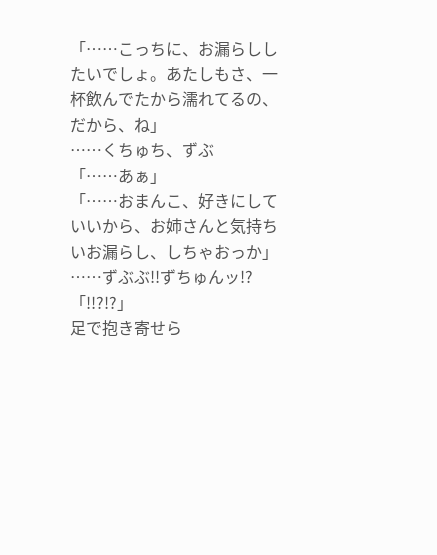「……こっちに、お漏らししたいでしょ。あたしもさ、一杯飲んでたから濡れてるの、だから、ね」
……くちゅち、ずぶ
「……あぁ」
「……おまんこ、好きにしていいから、お姉さんと気持ちいお漏らし、しちゃおっか」
……ずぶぶ!!ずちゅんッ!?
「!!?!?」
足で抱き寄せら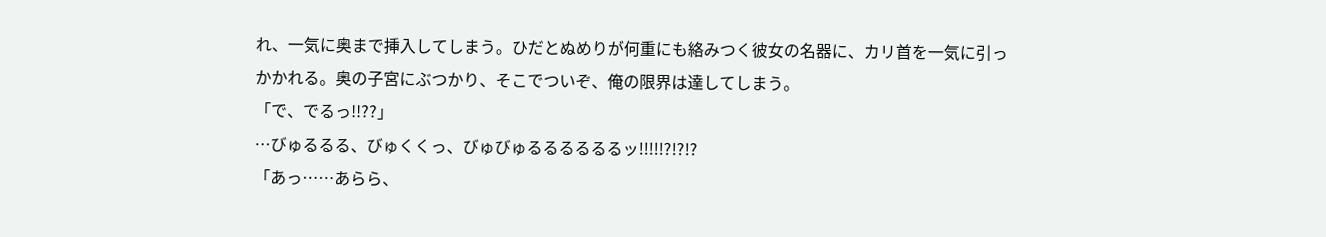れ、一気に奥まで挿入してしまう。ひだとぬめりが何重にも絡みつく彼女の名器に、カリ首を一気に引っかかれる。奥の子宮にぶつかり、そこでついぞ、俺の限界は達してしまう。
「で、でるっ!!??」
…びゅるるる、びゅくくっ、びゅびゅるるるるるるッ!!!!!?!?!?
「あっ……あらら、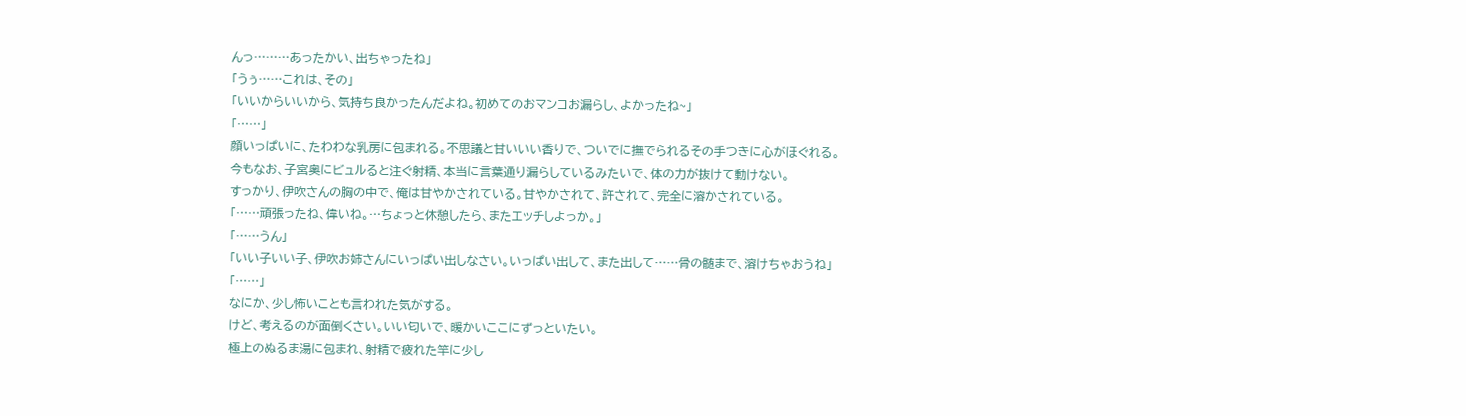んっ………あったかい、出ちゃったね」
「うぅ……これは、その」
「いいからいいから、気持ち良かったんだよね。初めてのおマンコお漏らし、よかったね~」
「……」
顔いっぱいに、たわわな乳房に包まれる。不思議と甘いいい香りで、ついでに撫でられるその手つきに心がほぐれる。
今もなお、子宮奥にビュルると注ぐ射精、本当に言葉通り漏らしているみたいで、体の力が抜けて動けない。
すっかり、伊吹さんの胸の中で、俺は甘やかされている。甘やかされて、許されて、完全に溶かされている。
「……頑張ったね、偉いね。…ちょっと休憩したら、またエッチしよっか。」
「……うん」
「いい子いい子、伊吹お姉さんにいっぱい出しなさい。いっぱい出して、また出して……骨の髄まで、溶けちゃおうね」
「……」
なにか、少し怖いことも言われた気がする。
けど、考えるのが面倒くさい。いい匂いで、暖かいここにずっといたい。
極上のぬるま湯に包まれ、射精で疲れた竿に少し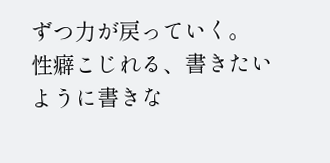ずつ力が戻っていく。
性癖こじれる、書きたいように書きな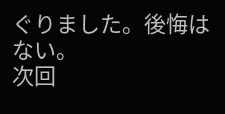ぐりました。後悔はない。
次回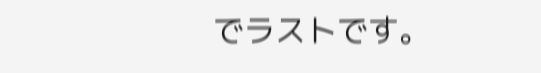でラストです。